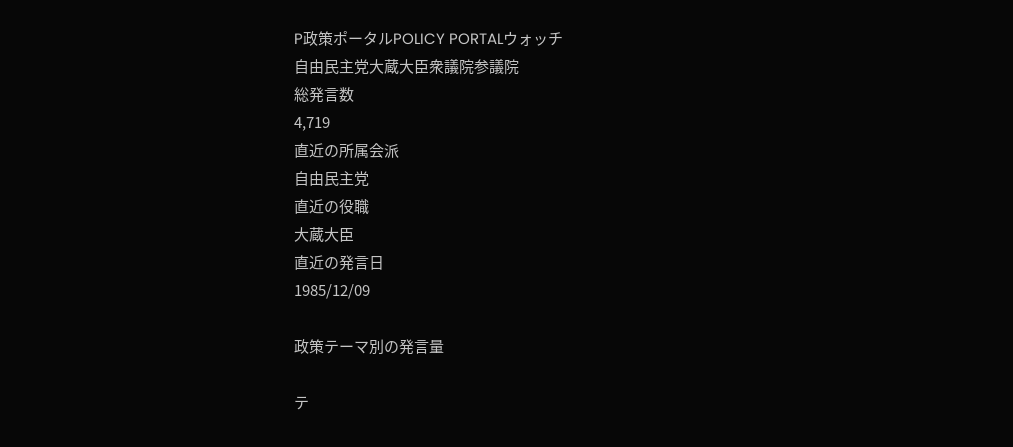P政策ポータルPOLICY PORTALウォッチ
自由民主党大蔵大臣衆議院参議院
総発言数
4,719
直近の所属会派
自由民主党
直近の役職
大蔵大臣
直近の発言日
1985/12/09

政策テーマ別の発言量

テ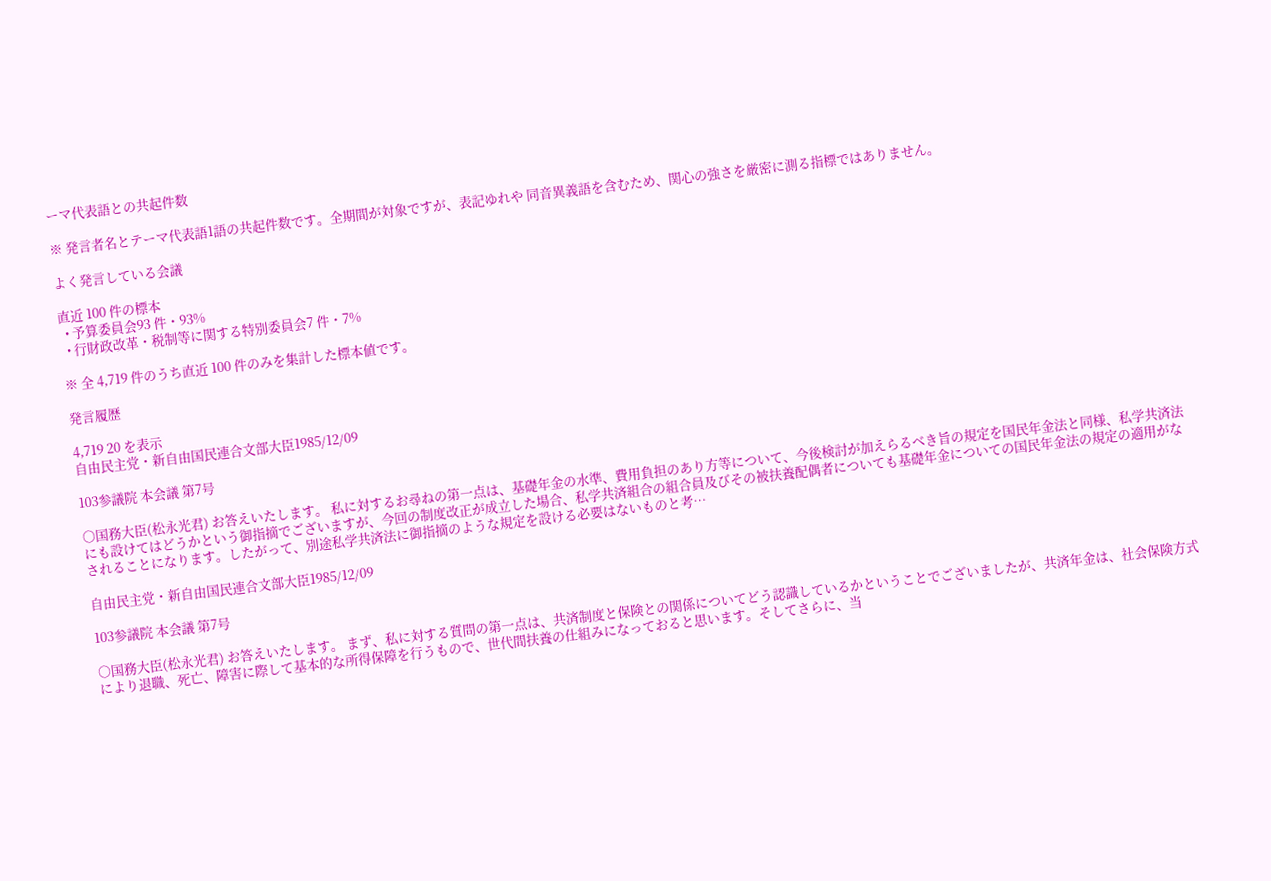ーマ代表語との共起件数

※ 発言者名とテーマ代表語1語の共起件数です。全期間が対象ですが、表記ゆれや 同音異義語を含むため、関心の強さを厳密に測る指標ではありません。

よく発言している会議

直近 100 件の標本
  • 予算委員会93 件・93%
  • 行財政改革・税制等に関する特別委員会7 件・7%

※ 全 4,719 件のうち直近 100 件のみを集計した標本値です。

発言履歴

4,719 20 を表示
自由民主党・新自由国民連合文部大臣1985/12/09

103参議院 本会議 第7号

○国務大臣(松永光君) お答えいたします。 私に対するお尋ねの第一点は、基礎年金の水準、費用負担のあり方等について、今後検討が加えらるべき旨の規定を国民年金法と同様、私学共済法にも設けてはどうかという御指摘でございますが、今回の制度改正が成立した場合、私学共済組合の組合員及びその被扶養配偶者についても基礎年金についての国民年金法の規定の適用がなされることになります。したがって、別途私学共済法に御指摘のような規定を設ける必要はないものと考…

自由民主党・新自由国民連合文部大臣1985/12/09

103参議院 本会議 第7号

○国務大臣(松永光君) お答えいたします。 まず、私に対する質問の第一点は、共済制度と保険との関係についてどう認識しているかということでございましたが、共済年金は、社会保険方式により退職、死亡、障害に際して基本的な所得保障を行うもので、世代間扶養の仕組みになっておると思います。そしてさらに、当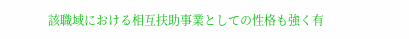該職域における相互扶助事業としての性格も強く有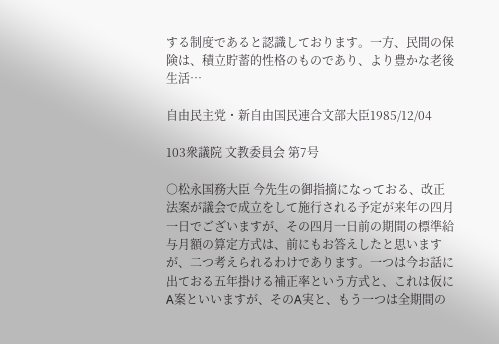する制度であると認識しております。一方、民間の保険は、積立貯蓄的性格のものであり、より豊かな老後生活…

自由民主党・新自由国民連合文部大臣1985/12/04

103衆議院 文教委員会 第7号

○松永国務大臣 今先生の御指摘になっておる、改正法案が議会で成立をして施行される予定が来年の四月一日でございますが、その四月一日前の期間の標準給与月額の算定方式は、前にもお答えしたと思いますが、二つ考えられるわけであります。一つは今お話に出ておる五年掛ける補正率という方式と、これは仮にA案といいますが、そのA実と、もう一つは全期間の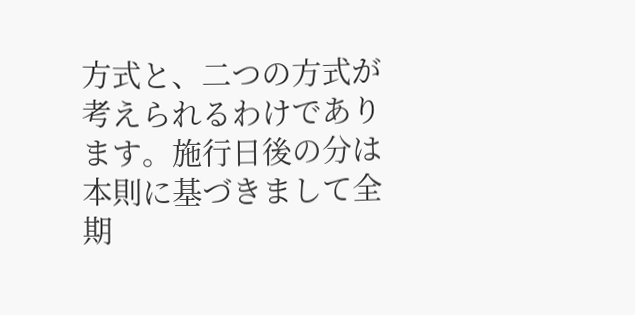方式と、二つの方式が考えられるわけであります。施行日後の分は本則に基づきまして全期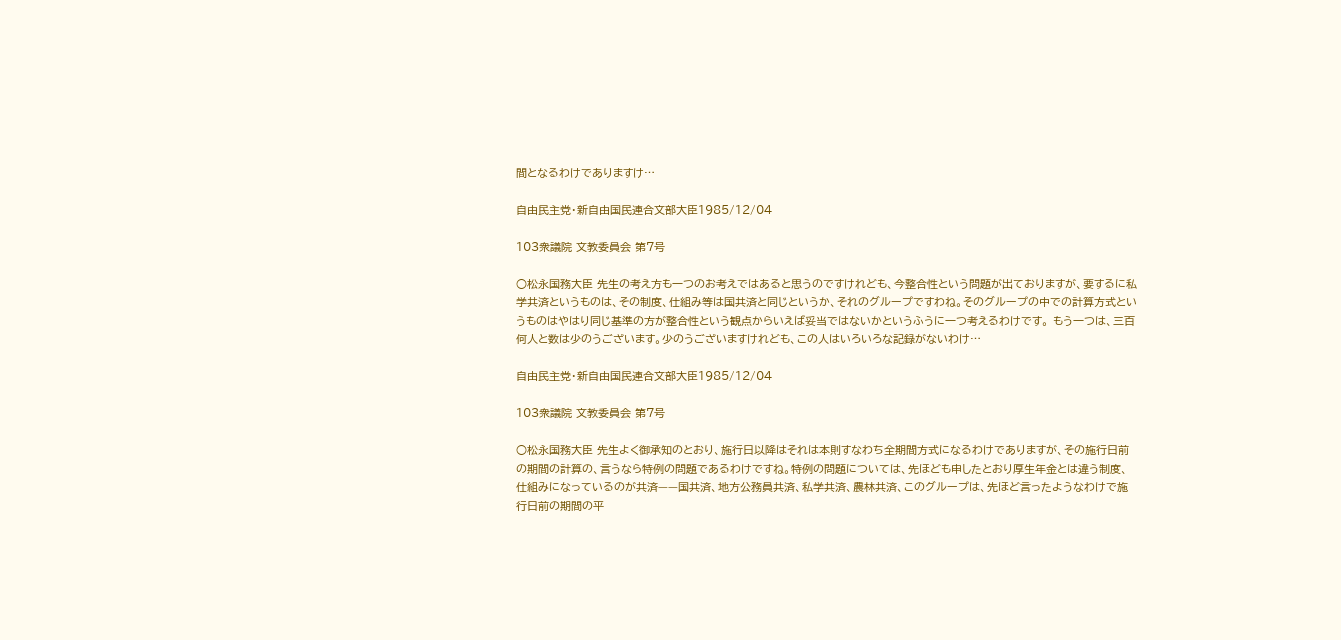間となるわけでありますけ…

自由民主党・新自由国民連合文部大臣1985/12/04

103衆議院 文教委員会 第7号

○松永国務大臣 先生の考え方も一つのお考えではあると思うのですけれども、今整合性という問題が出ておりますが、要するに私学共済というものは、その制度、仕組み等は国共済と同じというか、それのグループですわね。そのグループの中での計算方式というものはやはり同じ基準の方が整合性という観点からいえば妥当ではないかというふうに一つ考えるわけです。 もう一つは、三百何人と数は少のうございます。少のうございますけれども、この人はいろいろな記録がないわけ…

自由民主党・新自由国民連合文部大臣1985/12/04

103衆議院 文教委員会 第7号

○松永国務大臣 先生よく御承知のとおり、施行日以降はそれは本則すなわち全期間方式になるわけでありますが、その施行日前の期間の計算の、言うなら特例の問題であるわけですね。特例の問題については、先ほども申したとおり厚生年金とは違う制度、仕組みになっているのが共済——国共済、地方公務員共済、私学共済、農林共済、このグループは、先ほど言ったようなわけで施行日前の期間の平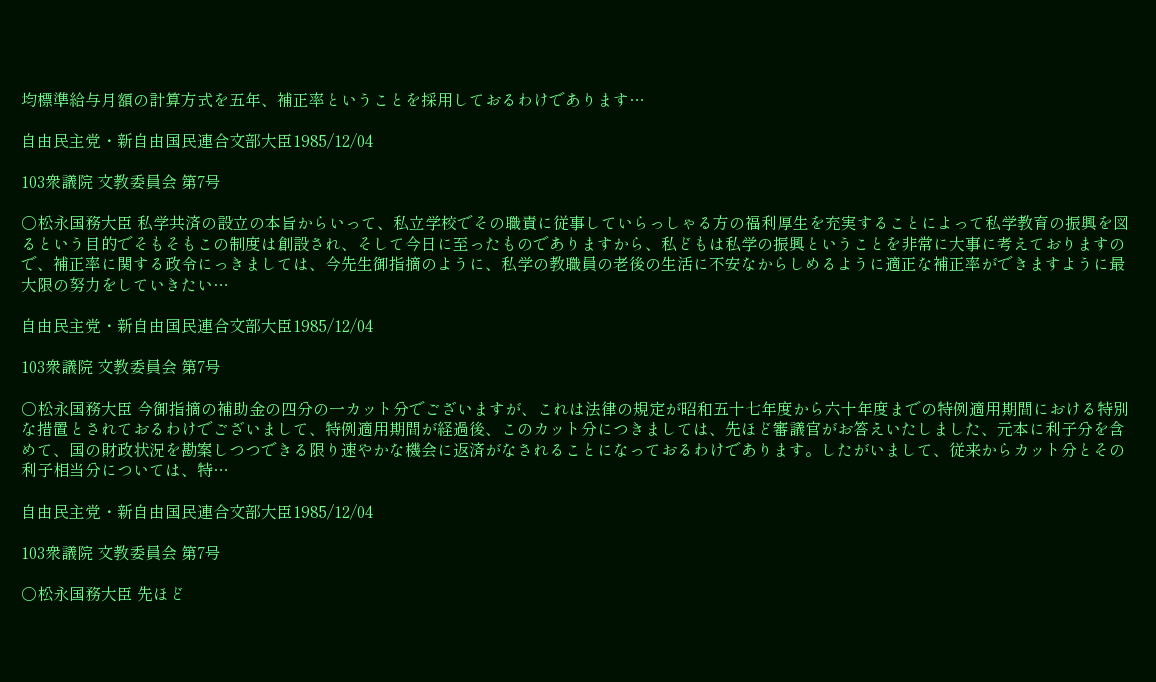均標準給与月額の計算方式を五年、補正率ということを採用しておるわけであります…

自由民主党・新自由国民連合文部大臣1985/12/04

103衆議院 文教委員会 第7号

○松永国務大臣 私学共済の設立の本旨からいって、私立学校でその職責に従事していらっしゃる方の福利厚生を充実することによって私学教育の振興を図るという目的でそもそもこの制度は創設され、そして今日に至ったものでありますから、私どもは私学の振興ということを非常に大事に考えておりますので、補正率に関する政令にっきましては、今先生御指摘のように、私学の教職員の老後の生活に不安なからしめるように適正な補正率ができますように最大限の努力をしていきたい…

自由民主党・新自由国民連合文部大臣1985/12/04

103衆議院 文教委員会 第7号

○松永国務大臣 今御指摘の補助金の四分の一カット分でございますが、これは法律の規定が昭和五十七年度から六十年度までの特例適用期間における特別な措置とされておるわけでございまして、特例適用期間が経過後、このカット分につきましては、先ほど審議官がお答えいたしました、元本に利子分を含めて、国の財政状況を勘案しつつできる限り速やかな機会に返済がなされることになっておるわけであります。したがいまして、従来からカット分とその利子相当分については、特…

自由民主党・新自由国民連合文部大臣1985/12/04

103衆議院 文教委員会 第7号

○松永国務大臣 先ほど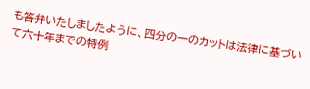も答弁いたしましたように、四分の一のカットは法律に基づいて六十年までの特例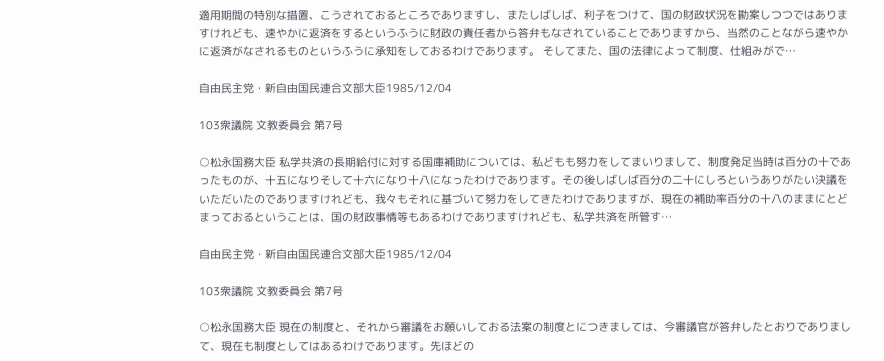適用期間の特別な措置、こうされておるところでありますし、またしばしば、利子をつけて、国の財政状況を勘案しつつではありますけれども、速やかに返済をするというふうに財政の責任者から答弁もなされていることでありますから、当然のことながら速やかに返済がなされるものというふうに承知をしておるわけであります。 そしてまた、国の法律によって制度、仕組みがで…

自由民主党・新自由国民連合文部大臣1985/12/04

103衆議院 文教委員会 第7号

○松永国務大臣 私学共済の長期給付に対する国庫補助については、私どもも努力をしてまいりまして、制度発足当時は百分の十であったものが、十五になりそして十六になり十八になったわけであります。その後しばしば百分の二十にしろというありがたい決議をいただいたのでありますけれども、我々もそれに基づいて努力をしてきたわけでありますが、現在の補助率百分の十八のままにとどまっておるということは、国の財政事情等もあるわけでありますけれども、私学共済を所管す…

自由民主党・新自由国民連合文部大臣1985/12/04

103衆議院 文教委員会 第7号

○松永国務大臣 現在の制度と、それから審議をお願いしておる法案の制度とにつきましては、今審議官が答弁したとおりでありまして、現在も制度としてはあるわけであります。先ほどの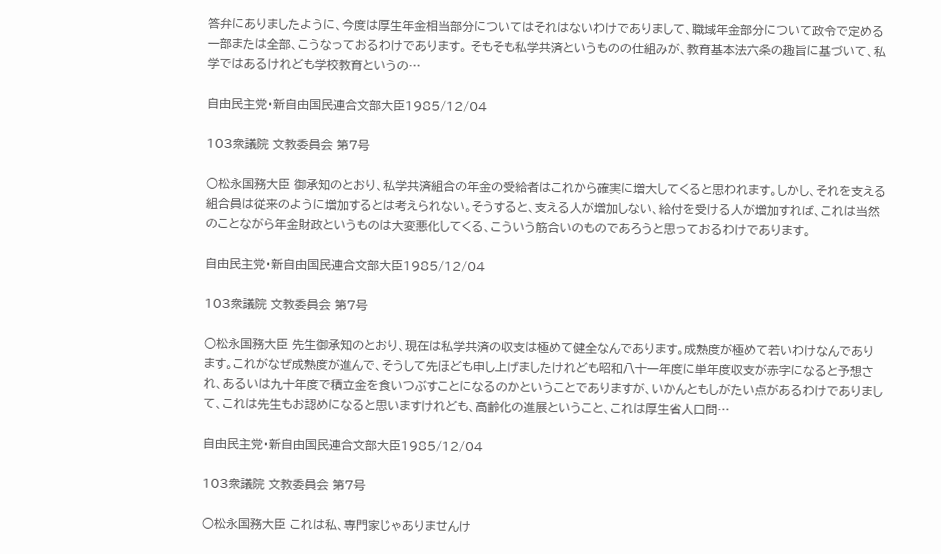答弁にありましたように、今度は厚生年金相当部分についてはそれはないわけでありまして、職域年金部分について政令で定める一部または全部、こうなっておるわけであります。 そもそも私学共済というものの仕組みが、教育基本法六条の趣旨に基づいて、私学ではあるけれども学校教育というの…

自由民主党・新自由国民連合文部大臣1985/12/04

103衆議院 文教委員会 第7号

○松永国務大臣 御承知のとおり、私学共済組合の年金の受給者はこれから確実に増大してくると思われます。しかし、それを支える組合員は従来のように増加するとは考えられない。そうすると、支える人が増加しない、給付を受ける人が増加すれば、これは当然のことながら年金財政というものは大変悪化してくる、こういう筋合いのものであろうと思っておるわけであります。

自由民主党・新自由国民連合文部大臣1985/12/04

103衆議院 文教委員会 第7号

○松永国務大臣 先生御承知のとおり、現在は私学共済の収支は極めて健全なんであります。成熟度が極めて若いわけなんであります。これがなぜ成熟度が進んで、そうして先ほども申し上げましたけれども昭和八十一年度に単年度収支が赤字になると予想され、あるいは九十年度で積立金を食いつぶすことになるのかということでありますが、いかんともしがたい点があるわけでありまして、これは先生もお認めになると思いますけれども、高齢化の進展ということ、これは厚生省人口問…

自由民主党・新自由国民連合文部大臣1985/12/04

103衆議院 文教委員会 第7号

○松永国務大臣 これは私、専門家じゃありませんけ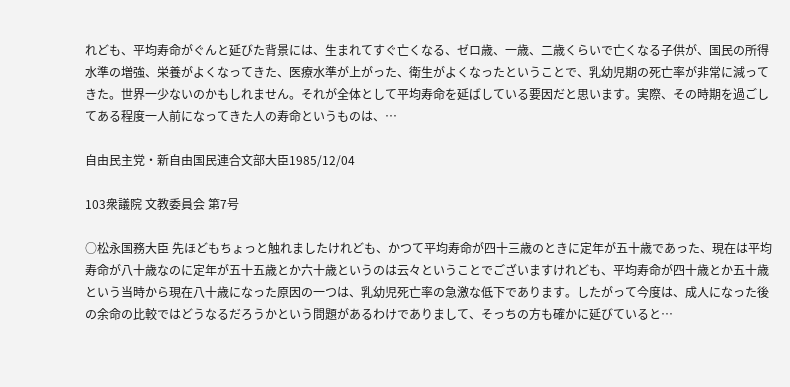れども、平均寿命がぐんと延びた背景には、生まれてすぐ亡くなる、ゼロ歳、一歳、二歳くらいで亡くなる子供が、国民の所得水準の増強、栄養がよくなってきた、医療水準が上がった、衛生がよくなったということで、乳幼児期の死亡率が非常に減ってきた。世界一少ないのかもしれません。それが全体として平均寿命を延ばしている要因だと思います。実際、その時期を過ごしてある程度一人前になってきた人の寿命というものは、…

自由民主党・新自由国民連合文部大臣1985/12/04

103衆議院 文教委員会 第7号

○松永国務大臣 先ほどもちょっと触れましたけれども、かつて平均寿命が四十三歳のときに定年が五十歳であった、現在は平均寿命が八十歳なのに定年が五十五歳とか六十歳というのは云々ということでございますけれども、平均寿命が四十歳とか五十歳という当時から現在八十歳になった原因の一つは、乳幼児死亡率の急激な低下であります。したがって今度は、成人になった後の余命の比較ではどうなるだろうかという問題があるわけでありまして、そっちの方も確かに延びていると…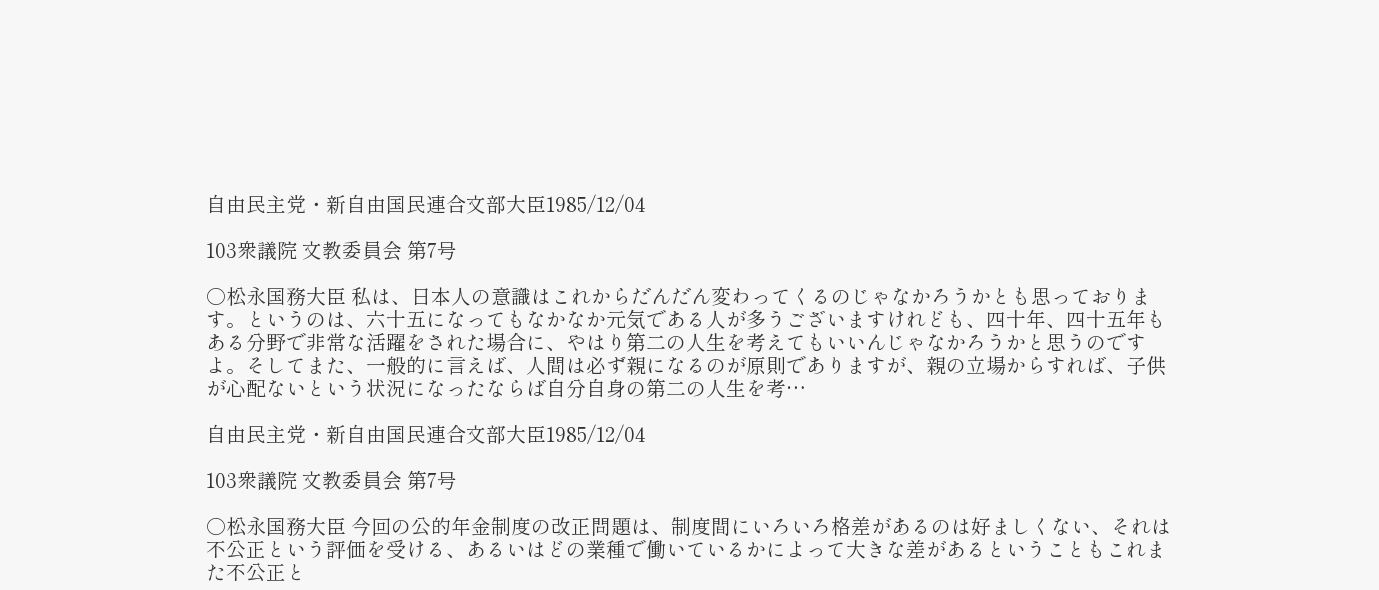自由民主党・新自由国民連合文部大臣1985/12/04

103衆議院 文教委員会 第7号

○松永国務大臣 私は、日本人の意識はこれからだんだん変わってくるのじゃなかろうかとも思っております。というのは、六十五になってもなかなか元気である人が多うございますけれども、四十年、四十五年もある分野で非常な活躍をされた場合に、やはり第二の人生を考えてもいいんじゃなかろうかと思うのですよ。そしてまた、一般的に言えば、人間は必ず親になるのが原則でありますが、親の立場からすれば、子供が心配ないという状況になったならば自分自身の第二の人生を考…

自由民主党・新自由国民連合文部大臣1985/12/04

103衆議院 文教委員会 第7号

○松永国務大臣 今回の公的年金制度の改正問題は、制度間にいろいろ格差があるのは好ましくない、それは不公正という評価を受ける、あるいはどの業種で働いているかによって大きな差があるということもこれまた不公正と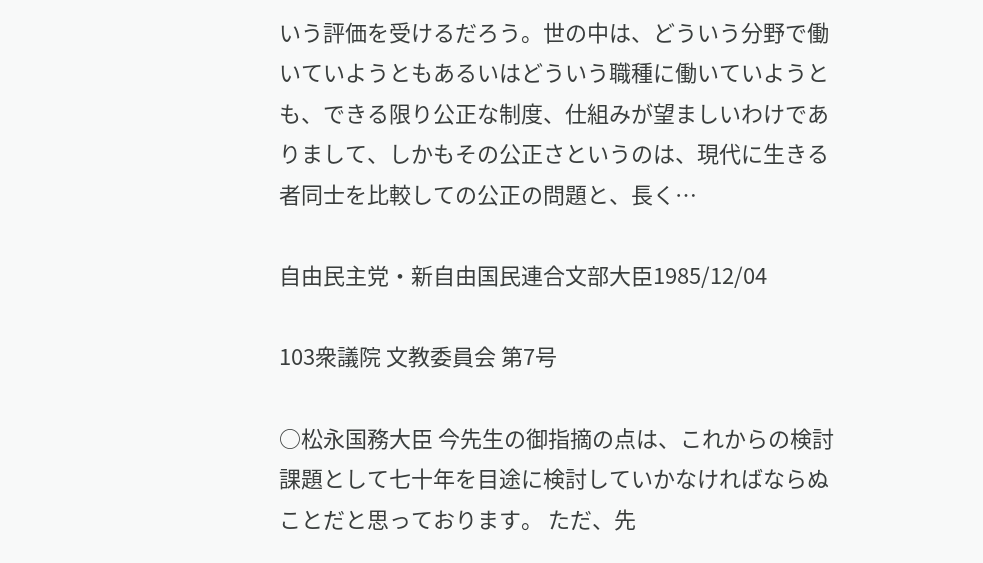いう評価を受けるだろう。世の中は、どういう分野で働いていようともあるいはどういう職種に働いていようとも、できる限り公正な制度、仕組みが望ましいわけでありまして、しかもその公正さというのは、現代に生きる者同士を比較しての公正の問題と、長く…

自由民主党・新自由国民連合文部大臣1985/12/04

103衆議院 文教委員会 第7号

○松永国務大臣 今先生の御指摘の点は、これからの検討課題として七十年を目途に検討していかなければならぬことだと思っております。 ただ、先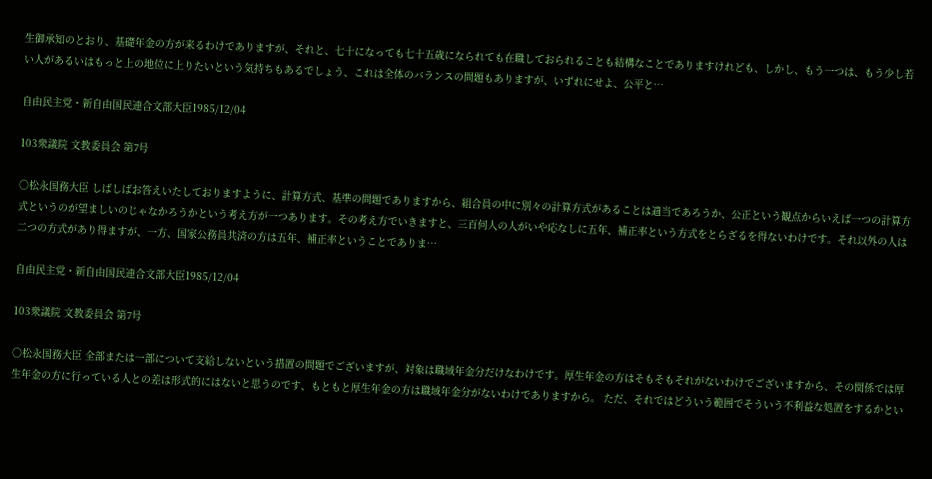生御承知のとおり、基礎年金の方が来るわけでありますが、それと、七十になっても七十五歳になられても在職しておられることも結構なことでありますけれども、しかし、もう一つは、もう少し若い人があるいはもっと上の地位に上りたいという気持ちもあるでしょう、これは全体のバランスの問題もありますが、いずれにせよ、公平と…

自由民主党・新自由国民連合文部大臣1985/12/04

103衆議院 文教委員会 第7号

○松永国務大臣 しばしばお答えいたしておりますように、計算方式、基準の問題でありますから、組合員の中に別々の計算方式があることは適当であろうか、公正という観点からいえば一つの計算方式というのが望ましいのじゃなかろうかという考え方が一つあります。その考え方でいきますと、三百何人の人がいや応なしに五年、補正率という方式をとらざるを得ないわけです。それ以外の人は二つの方式があり得ますが、一方、国家公務員共済の方は五年、補正率ということでありま…

自由民主党・新自由国民連合文部大臣1985/12/04

103衆議院 文教委員会 第7号

○松永国務大臣 全部または一部について支給しないという措置の問題でございますが、対象は職域年金分だけなわけです。厚生年金の方はそもそもそれがないわけでございますから、その関係では厚生年金の方に行っている人との差は形式的にはないと思うのです、もともと厚生年金の方は職域年金分がないわけでありますから。 ただ、それではどういう範囲でそういう不利益な処置をするかとい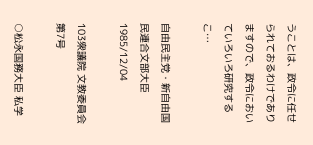うことは、政令に任せられておるわけでありますので、政令においていろいろ研究するこ…

自由民主党・新自由国民連合文部大臣1985/12/04

103衆議院 文教委員会 第7号

○松永国務大臣 私学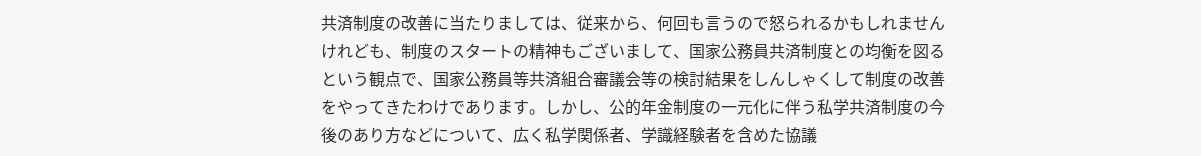共済制度の改善に当たりましては、従来から、何回も言うので怒られるかもしれませんけれども、制度のスタートの精神もございまして、国家公務員共済制度との均衡を図るという観点で、国家公務員等共済組合審議会等の検討結果をしんしゃくして制度の改善をやってきたわけであります。しかし、公的年金制度の一元化に伴う私学共済制度の今後のあり方などについて、広く私学関係者、学識経験者を含めた協議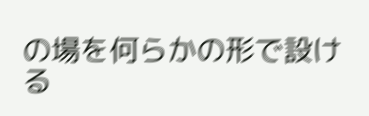の場を何らかの形で設ける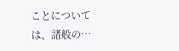ことについては、諸般の…